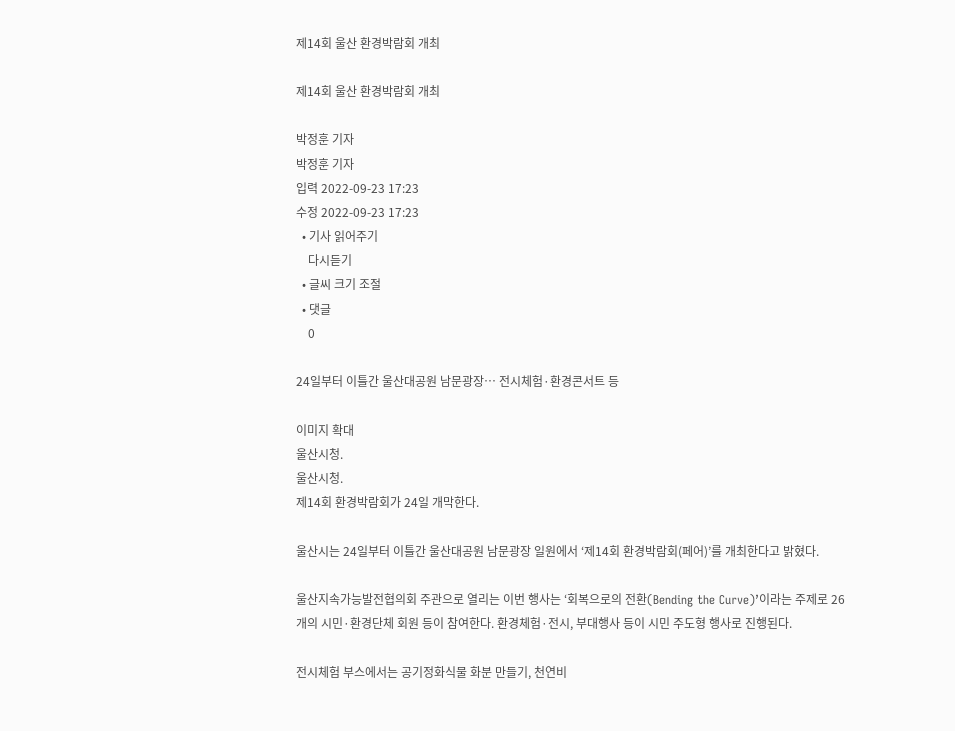제14회 울산 환경박람회 개최

제14회 울산 환경박람회 개최

박정훈 기자
박정훈 기자
입력 2022-09-23 17:23
수정 2022-09-23 17:23
  • 기사 읽어주기
    다시듣기
  • 글씨 크기 조절
  • 댓글
    0

24일부터 이틀간 울산대공원 남문광장… 전시체험·환경콘서트 등

이미지 확대
울산시청.
울산시청.
제14회 환경박람회가 24일 개막한다.

울산시는 24일부터 이틀간 울산대공원 남문광장 일원에서 ‘제14회 환경박람회(페어)’를 개최한다고 밝혔다.

울산지속가능발전협의회 주관으로 열리는 이번 행사는 ‘회복으로의 전환(Bending the Curve)’이라는 주제로 26개의 시민·환경단체 회원 등이 참여한다. 환경체험·전시, 부대행사 등이 시민 주도형 행사로 진행된다.

전시체험 부스에서는 공기정화식물 화분 만들기, 천연비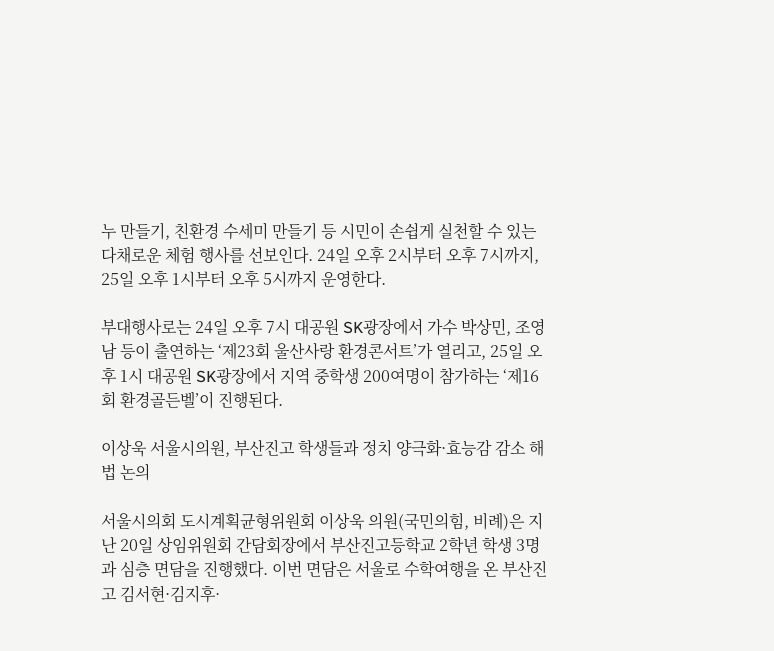누 만들기, 친환경 수세미 만들기 등 시민이 손쉽게 실천할 수 있는 다채로운 체험 행사를 선보인다. 24일 오후 2시부터 오후 7시까지, 25일 오후 1시부터 오후 5시까지 운영한다.

부대행사로는 24일 오후 7시 대공원 SK광장에서 가수 박상민, 조영남 등이 출연하는 ‘제23회 울산사랑 환경콘서트’가 열리고, 25일 오후 1시 대공원 SK광장에서 지역 중학생 200여명이 참가하는 ‘제16회 환경골든벨’이 진행된다.

이상욱 서울시의원, 부산진고 학생들과 정치 양극화·효능감 감소 해법 논의

서울시의회 도시계획균형위원회 이상욱 의원(국민의힘, 비례)은 지난 20일 상임위원회 간담회장에서 부산진고등학교 2학년 학생 3명과 심층 면담을 진행했다. 이번 면담은 서울로 수학여행을 온 부산진고 김서현·김지후·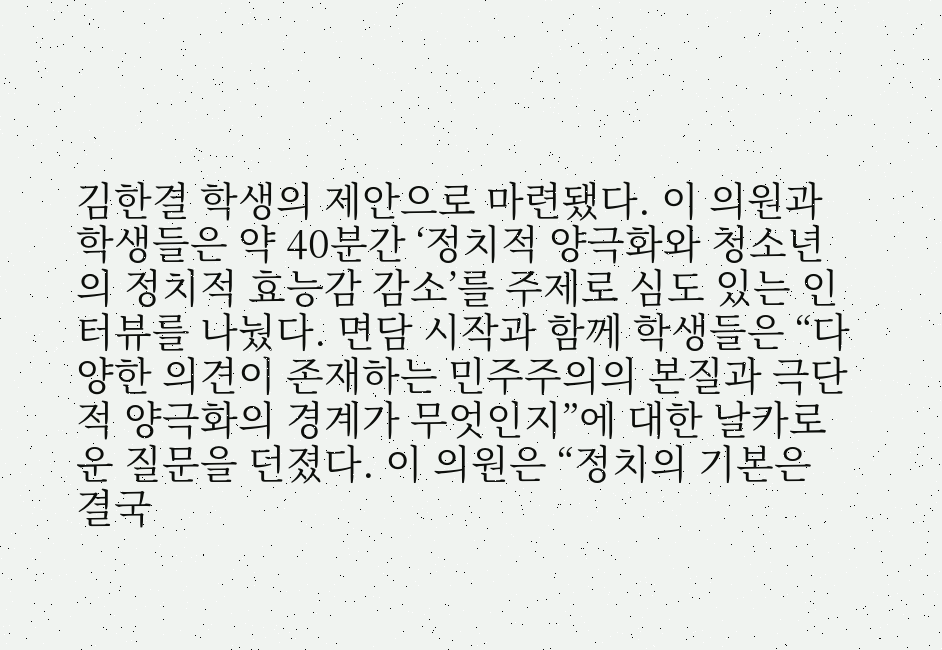김한결 학생의 제안으로 마련됐다. 이 의원과 학생들은 약 40분간 ‘정치적 양극화와 청소년의 정치적 효능감 감소’를 주제로 심도 있는 인터뷰를 나눴다. 면담 시작과 함께 학생들은 “다양한 의견이 존재하는 민주주의의 본질과 극단적 양극화의 경계가 무엇인지”에 대한 날카로운 질문을 던졌다. 이 의원은 “정치의 기본은 결국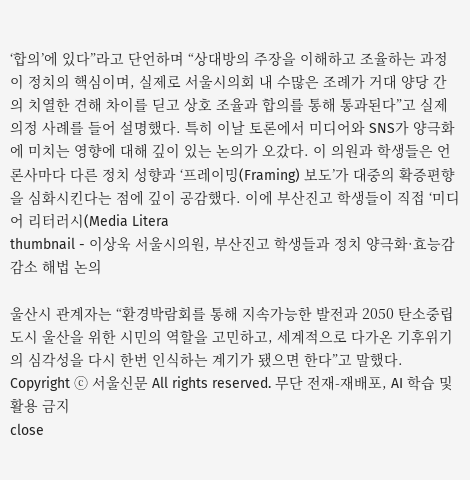‘합의’에 있다”라고 단언하며 “상대방의 주장을 이해하고 조율하는 과정이 정치의 핵심이며, 실제로 서울시의회 내 수많은 조례가 거대 양당 간의 치열한 견해 차이를 딛고 상호 조율과 합의를 통해 통과된다”고 실제 의정 사례를 들어 설명했다. 특히 이날 토론에서 미디어와 SNS가 양극화에 미치는 영향에 대해 깊이 있는 논의가 오갔다. 이 의원과 학생들은 언론사마다 다른 정치 성향과 ‘프레이밍(Framing) 보도’가 대중의 확증편향을 심화시킨다는 점에 깊이 공감했다. 이에 부산진고 학생들이 직접 ‘미디어 리터러시(Media Litera
thumbnail - 이상욱 서울시의원, 부산진고 학생들과 정치 양극화·효능감 감소 해법 논의

울산시 관계자는 “환경박람회를 통해 지속가능한 발전과 2050 탄소중립도시 울산을 위한 시민의 역할을 고민하고, 세계적으로 다가온 기후위기의 심각성을 다시 한번 인식하는 계기가 됐으면 한다”고 말했다.
Copyright ⓒ 서울신문 All rights reserved. 무단 전재-재배포, AI 학습 및 활용 금지
close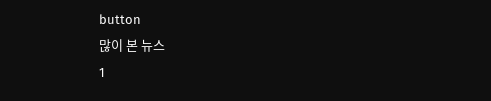button
많이 본 뉴스
1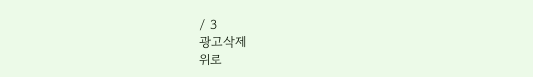/ 3
광고삭제
위로